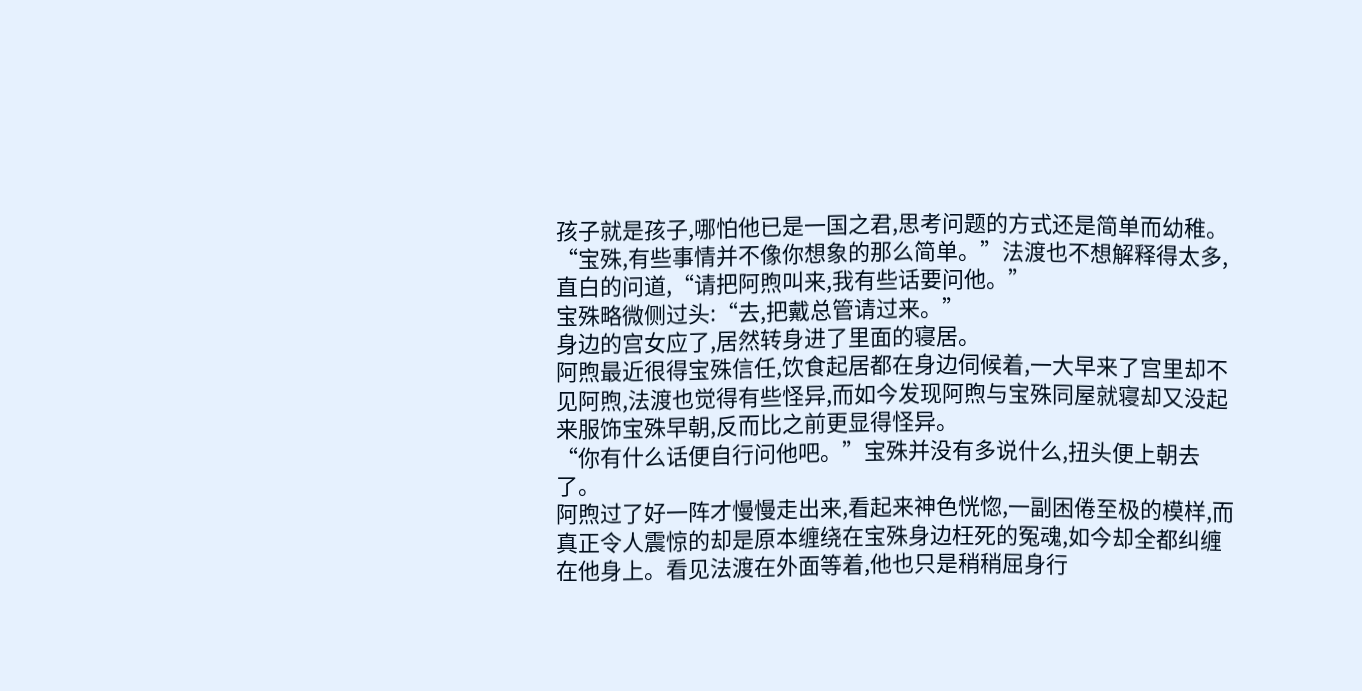孩子就是孩子,哪怕他已是一国之君,思考问题的方式还是简单而幼稚。
“宝殊,有些事情并不像你想象的那么简单。”法渡也不想解释得太多,直白的问道,“请把阿煦叫来,我有些话要问他。”
宝殊略微侧过头:“去,把戴总管请过来。”
身边的宫女应了,居然转身进了里面的寝居。
阿煦最近很得宝殊信任,饮食起居都在身边伺候着,一大早来了宫里却不见阿煦,法渡也觉得有些怪异,而如今发现阿煦与宝殊同屋就寝却又没起来服饰宝殊早朝,反而比之前更显得怪异。
“你有什么话便自行问他吧。”宝殊并没有多说什么,扭头便上朝去了。
阿煦过了好一阵才慢慢走出来,看起来神色恍惚,一副困倦至极的模样,而真正令人震惊的却是原本缠绕在宝殊身边枉死的冤魂,如今却全都纠缠在他身上。看见法渡在外面等着,他也只是稍稍屈身行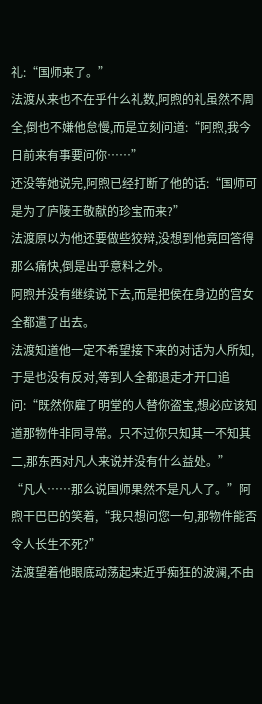礼:“国师来了。”
法渡从来也不在乎什么礼数,阿煦的礼虽然不周全,倒也不嫌他怠慢,而是立刻问道:“阿煦,我今日前来有事要问你……”
还没等她说完,阿煦已经打断了他的话:“国师可是为了庐陵王敬献的珍宝而来?”
法渡原以为他还要做些狡辩,没想到他竟回答得那么痛快,倒是出乎意料之外。
阿煦并没有继续说下去,而是把侯在身边的宫女全都遣了出去。
法渡知道他一定不希望接下来的对话为人所知,于是也没有反对,等到人全都退走才开口追问:“既然你雇了明堂的人替你盗宝,想必应该知道那物件非同寻常。只不过你只知其一不知其二,那东西对凡人来说并没有什么益处。”
“凡人……那么说国师果然不是凡人了。”阿煦干巴巴的笑着,“我只想问您一句,那物件能否令人长生不死?”
法渡望着他眼底动荡起来近乎痴狂的波澜,不由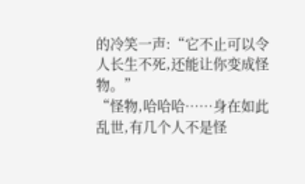的冷笑一声:“它不止可以令人长生不死,还能让你变成怪物。”
“怪物,哈哈哈……身在如此乱世,有几个人不是怪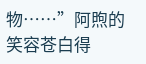物……”阿煦的笑容苍白得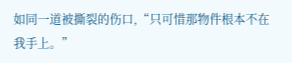如同一道被撕裂的伤口,“只可惜那物件根本不在我手上。”